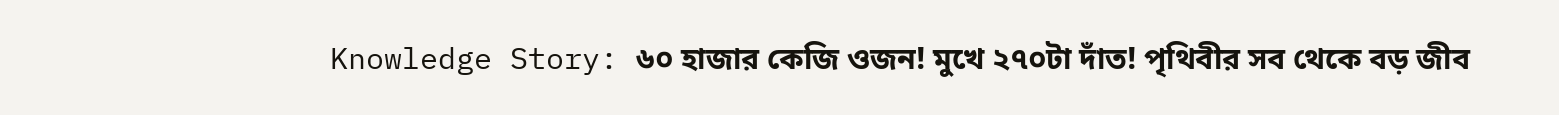Knowledge Story: ৬০ হাজার কেজি ওজন! মুখে ২৭০টা দাঁত! পৃথিবীর সব থেকে বড় জীব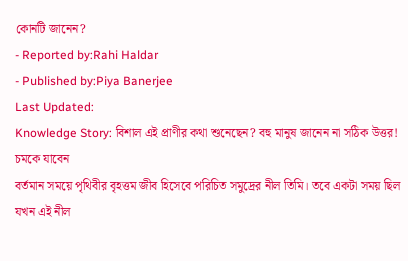কোনটি জানেন?
- Reported by:Rahi Haldar
- Published by:Piya Banerjee
Last Updated:
Knowledge Story: বিশাল এই প্রাণীর কথা শুনেছেন? বহু মানুষ জানেন না সঠিক উত্তর! চমকে যাবেন
বর্তমান সময়ে পৃথিবীর বৃহত্তম জীব হিসেবে পরিচিত সমুদ্রের নীল তিমি। তবে একটা সময় ছিল যখন এই নীল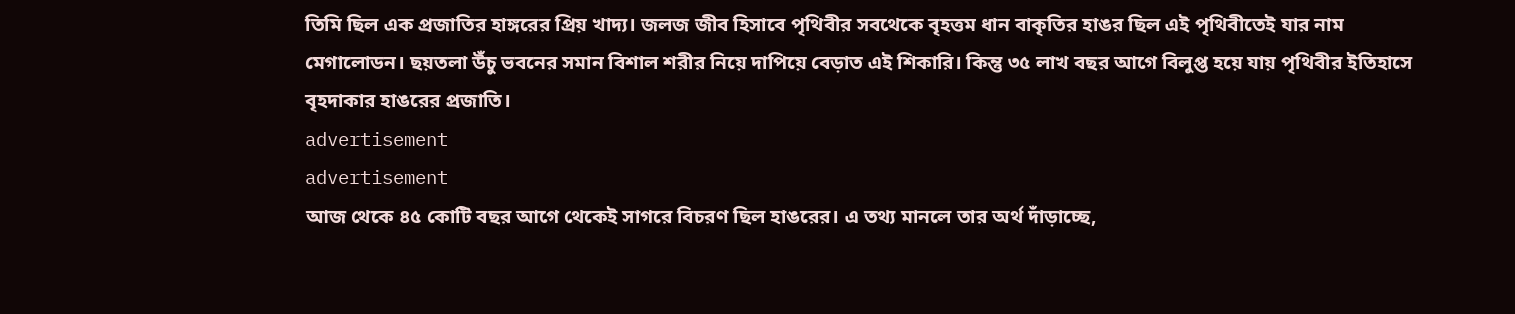তিমি ছিল এক প্রজাতির হাঙ্গরের প্রিয় খাদ্য। জলজ জীব হিসাবে পৃথিবীর সবথেকে বৃহত্তম ধান বাকৃতির হাঙর ছিল এই পৃথিবীতেই যার নাম মেগালোডন। ছয়তলা উঁচু ভবনের সমান বিশাল শরীর নিয়ে দাপিয়ে বেড়াত এই শিকারি। কিন্তু ৩৫ লাখ বছর আগে বিলুপ্ত হয়ে যায় পৃথিবীর ইতিহাসে বৃহদাকার হাঙরের প্রজাতি।
advertisement
advertisement
আজ থেকে ৪৫ কোটি বছর আগে থেকেই সাগরে বিচরণ ছিল হাঙরের। এ তথ্য মানলে তার অর্থ দাঁড়াচ্ছে,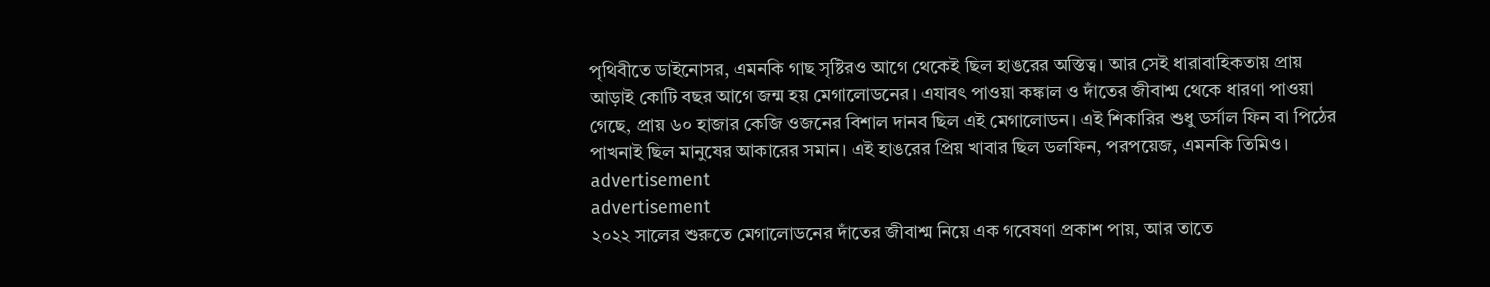পৃথিবীতে ডাইনোসর, এমনকি গাছ সৃষ্টিরও আগে থেকেই ছিল হাঙরের অস্তিত্ব। আর সেই ধারাবাহিকতায় প্রায় আড়াই কোটি বছর আগে জন্ম হয় মেগালোডনের। এযাবৎ পাওয়া কঙ্কাল ও দাঁতের জীবাশ্ম থেকে ধারণা পাওয়া গেছে, প্রায় ৬০ হাজার কেজি ওজনের বিশাল দানব ছিল এই মেগালোডন। এই শিকারির শুধু ডর্সাল ফিন বা পিঠের পাখনাই ছিল মানুষের আকারের সমান। এই হাঙরের প্রিয় খাবার ছিল ডলফিন, পরপয়েজ, এমনকি তিমিও।
advertisement
advertisement
২০২২ সালের শুরুতে মেগালোডনের দাঁতের জীবাশ্ম নিয়ে এক গবেষণা প্রকাশ পায়, আর তাতে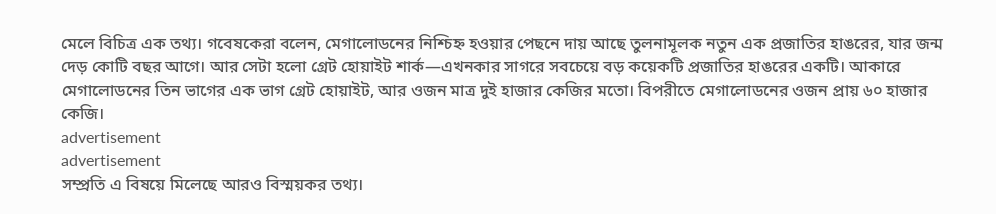মেলে বিচিত্র এক তথ্য। গবেষকেরা বলেন, মেগালোডনের নিশ্চিহ্ন হওয়ার পেছনে দায় আছে তুলনামূলক নতুন এক প্রজাতির হাঙরের, যার জন্ম দেড় কোটি বছর আগে। আর সেটা হলো গ্রেট হোয়াইট শার্ক—এখনকার সাগরে সবচেয়ে বড় কয়েকটি প্রজাতির হাঙরের একটি। আকারে মেগালোডনের তিন ভাগের এক ভাগ গ্রেট হোয়াইট, আর ওজন মাত্র দুই হাজার কেজির মতো। বিপরীতে মেগালোডনের ওজন প্রায় ৬০ হাজার কেজি।
advertisement
advertisement
সম্প্রতি এ বিষয়ে মিলেছে আরও বিস্ময়কর তথ্য।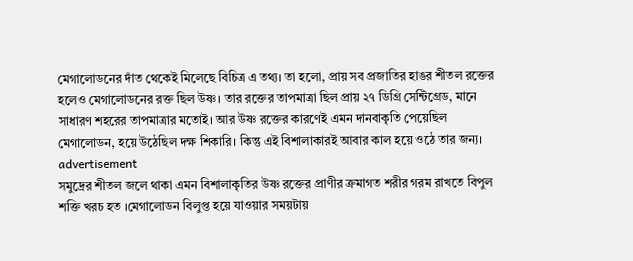মেগালোডনের দাঁত থেকেই মিলেছে বিচিত্র এ তথ্য। তা হলো, প্রায় সব প্রজাতির হাঙর শীতল রক্তের হলেও মেগালোডনের রক্ত ছিল উষ্ণ। তার রক্তের তাপমাত্রা ছিল প্রায় ২৭ ডিগ্রি সেন্টিগ্রেড, মানে সাধারণ শহরের তাপমাত্রার মতোই। আর উষ্ণ রক্তের কারণেই এমন দানবাকৃতি পেয়েছিল মেগালোডন, হয়ে উঠেছিল দক্ষ শিকারি। কিন্তু এই বিশালাকারই আবার কাল হয়ে ওঠে তার জন্য।
advertisement
সমুদ্রের শীতল জলে থাকা এমন বিশালাকৃতির উষ্ণ রক্তের প্রাণীর ক্রমাগত শরীর গরম রাখতে বিপুল শক্তি খরচ হত ।মেগালোডন বিলুপ্ত হয়ে যাওয়ার সময়টায়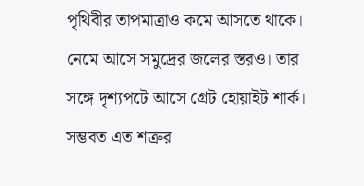পৃথিবীর তাপমাত্রাও কমে আসতে থাকে। নেমে আসে সমুদ্রের জলের স্তরও। তার সঙ্গে দৃশ্যপটে আসে গ্রেট হোয়াইট শার্ক। সম্ভবত এত শত্রুর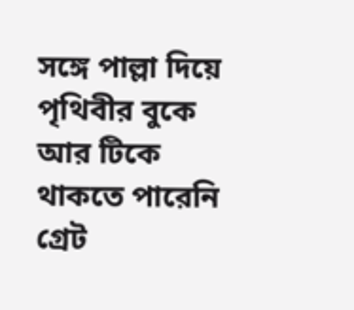সঙ্গে পাল্লা দিয়ে পৃথিবীর বুকে আর টিকে থাকতে পারেনি গ্রেট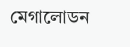মেগালোডন